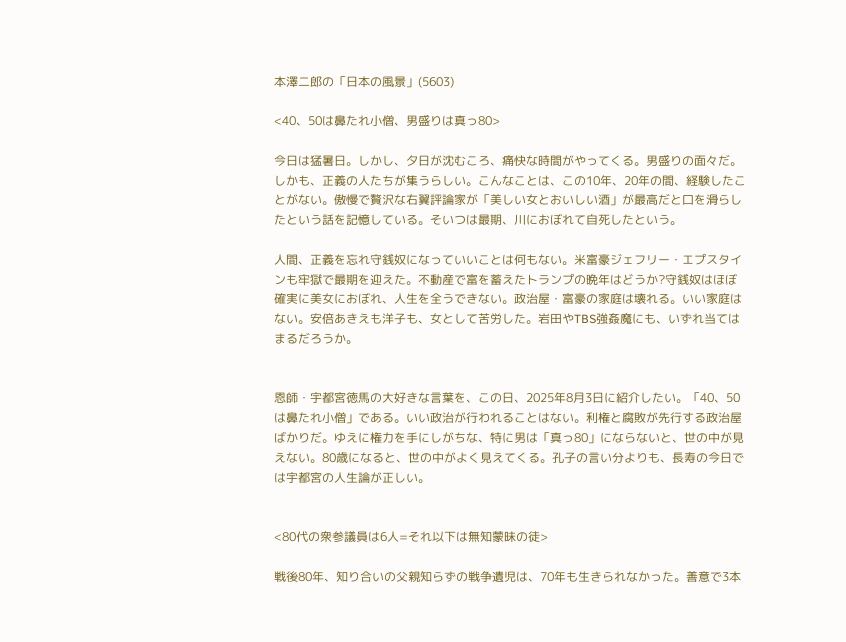本澤二郎の「日本の風景」(5603)

<40、50は鼻たれ小僧、男盛りは真っ80>

今日は猛暑日。しかし、夕日が沈むころ、痛快な時間がやってくる。男盛りの面々だ。しかも、正義の人たちが集うらしい。こんなことは、この10年、20年の間、経験したことがない。傲慢で贅沢な右翼評論家が「美しい女とおいしい酒」が最高だと口を滑らしたという話を記憶している。そいつは最期、川におぼれて自死したという。

人間、正義を忘れ守銭奴になっていいことは何もない。米富豪ジェフリー・エプスタインも牢獄で最期を迎えた。不動産で富を蓄えたトランプの晩年はどうか?守銭奴はほぼ確実に美女におぼれ、人生を全うできない。政治屋・富豪の家庭は壊れる。いい家庭はない。安倍あきえも洋子も、女として苦労した。岩田やTBS強姦魔にも、いずれ当てはまるだろうか。


恩師・宇都宮徳馬の大好きな言葉を、この日、2025年8月3日に紹介したい。「40、50は鼻たれ小僧」である。いい政治が行われることはない。利権と腐敗が先行する政治屋ばかりだ。ゆえに権力を手にしがちな、特に男は「真っ80」にならないと、世の中が見えない。80歳になると、世の中がよく見えてくる。孔子の言い分よりも、長寿の今日では宇都宮の人生論が正しい。


<80代の衆参議員は6人=それ以下は無知蒙昧の徒>

戦後80年、知り合いの父親知らずの戦争遺児は、70年も生きられなかった。善意で3本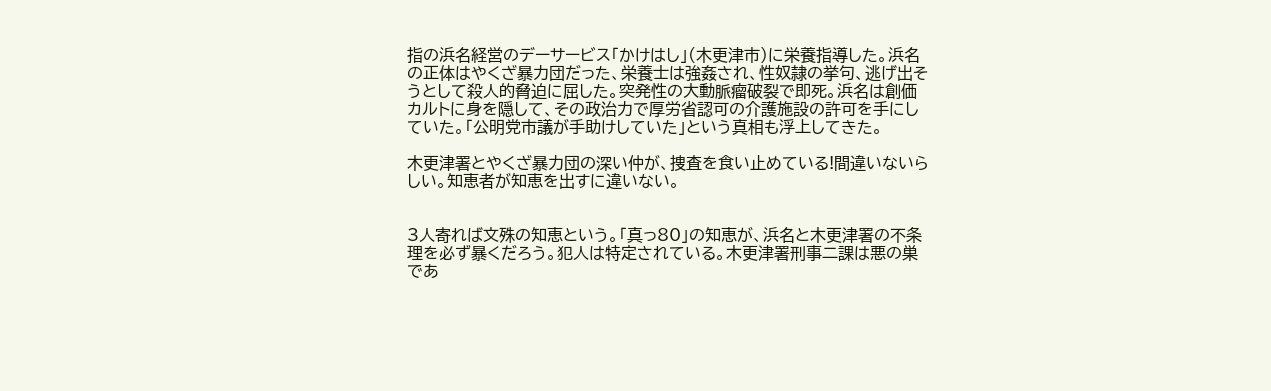指の浜名経営のデーサービス「かけはし」(木更津市)に栄養指導した。浜名の正体はやくざ暴力団だった、栄養士は強姦され、性奴隷の挙句、逃げ出そうとして殺人的脅迫に屈した。突発性の大動脈瘤破裂で即死。浜名は創価カルトに身を隠して、その政治力で厚労省認可の介護施設の許可を手にしていた。「公明党市議が手助けしていた」という真相も浮上してきた。

木更津署とやくざ暴力団の深い仲が、捜査を食い止めている!間違いないらしい。知恵者が知恵を出すに違いない。


3人寄れば文殊の知恵という。「真っ80」の知恵が、浜名と木更津署の不条理を必ず暴くだろう。犯人は特定されている。木更津署刑事二課は悪の巣であ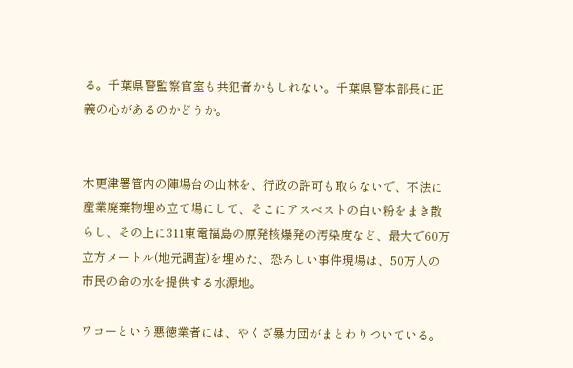る。千葉県警監察官室も共犯者かもしれない。千葉県警本部長に正義の心があるのかどうか。


木更津署管内の陣場台の山林を、行政の許可も取らないで、不法に産業廃棄物埋め立て場にして、そこにアスベストの白い粉をまき散らし、その上に311東電福島の原発核爆発の汚染度など、最大で60万立方メートル(地元調査)を埋めた、恐ろしい事件現場は、50万人の市民の命の水を提供する水源地。

ワコーという悪徳業者には、やくざ暴力団がまとわりついている。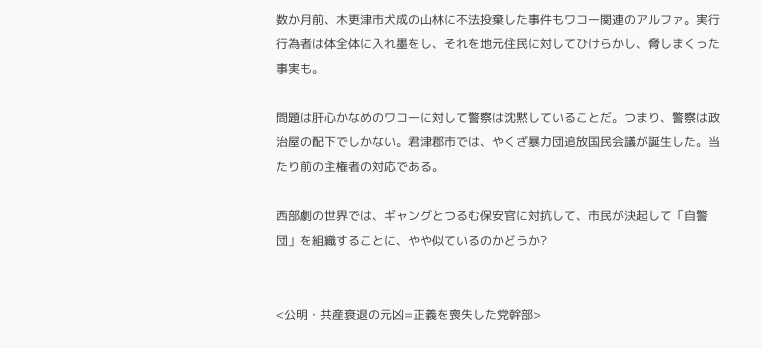数か月前、木更津市犬成の山林に不法投棄した事件もワコー関連のアルファ。実行行為者は体全体に入れ墨をし、それを地元住民に対してひけらかし、脅しまくった事実も。

問題は肝心かなめのワコーに対して警察は沈黙していることだ。つまり、警察は政治屋の配下でしかない。君津郡市では、やくざ暴力団追放国民会議が誕生した。当たり前の主権者の対応である。

西部劇の世界では、ギャングとつるむ保安官に対抗して、市民が決起して「自警団」を組織することに、やや似ているのかどうか?


<公明・共産衰退の元凶=正義を喪失した党幹部>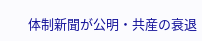体制新聞が公明・共産の衰退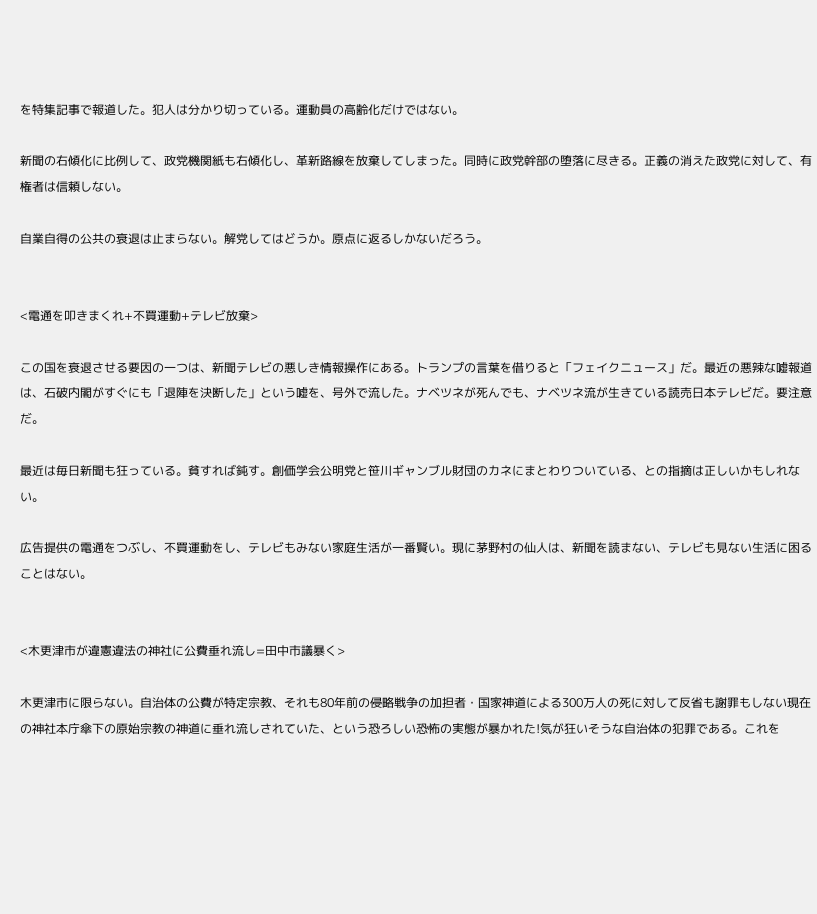を特集記事で報道した。犯人は分かり切っている。運動員の高齢化だけではない。

新聞の右傾化に比例して、政党機関紙も右傾化し、革新路線を放棄してしまった。同時に政党幹部の堕落に尽きる。正義の消えた政党に対して、有権者は信頼しない。

自業自得の公共の衰退は止まらない。解党してはどうか。原点に返るしかないだろう。


<電通を叩きまくれ+不買運動+テレビ放棄>

この国を衰退させる要因の一つは、新聞テレビの悪しき情報操作にある。トランプの言葉を借りると「フェイクニュース」だ。最近の悪辣な嘘報道は、石破内閣がすぐにも「退陣を決断した」という嘘を、号外で流した。ナベツネが死んでも、ナベツネ流が生きている読売日本テレビだ。要注意だ。

最近は毎日新聞も狂っている。貧すれば鈍す。創価学会公明党と笹川ギャンブル財団のカネにまとわりついている、との指摘は正しいかもしれない。

広告提供の電通をつぶし、不買運動をし、テレビもみない家庭生活が一番賢い。現に茅野村の仙人は、新聞を読まない、テレビも見ない生活に困ることはない。


<木更津市が違憲違法の神社に公費垂れ流し=田中市議暴く>

木更津市に限らない。自治体の公費が特定宗教、それも80年前の侵略戦争の加担者・国家神道による300万人の死に対して反省も謝罪もしない現在の神社本庁傘下の原始宗教の神道に垂れ流しされていた、という恐ろしい恐怖の実態が暴かれた!気が狂いそうな自治体の犯罪である。これを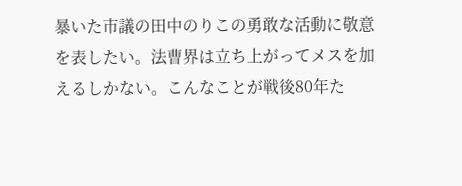暴いた市議の田中のりこの勇敢な活動に敬意を表したい。法曹界は立ち上がってメスを加えるしかない。こんなことが戦後80年た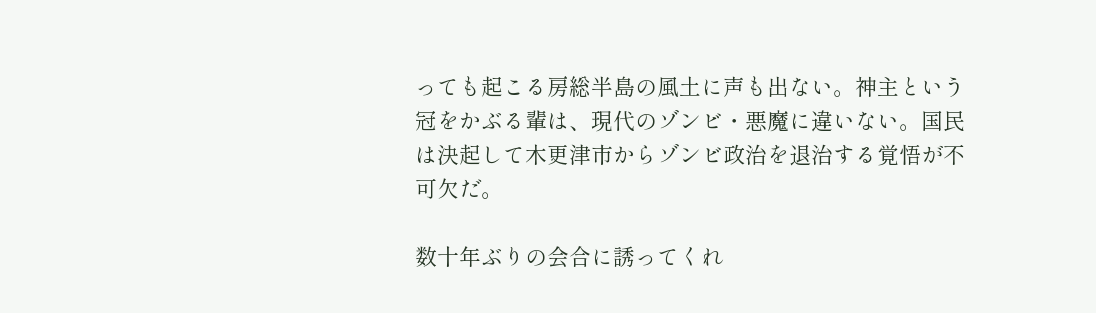っても起こる房総半島の風土に声も出ない。神主という冠をかぶる輩は、現代のゾンビ・悪魔に違いない。国民は決起して木更津市からゾンビ政治を退治する覚悟が不可欠だ。

数十年ぶりの会合に誘ってくれ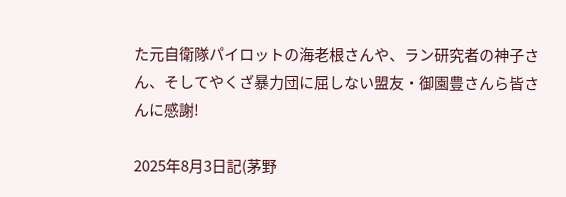た元自衛隊パイロットの海老根さんや、ラン研究者の神子さん、そしてやくざ暴力団に屈しない盟友・御園豊さんら皆さんに感謝!

2025年8月3日記(茅野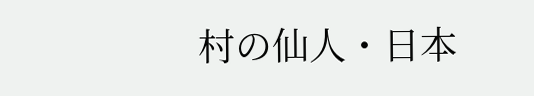村の仙人・日本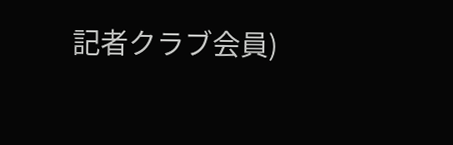記者クラブ会員)